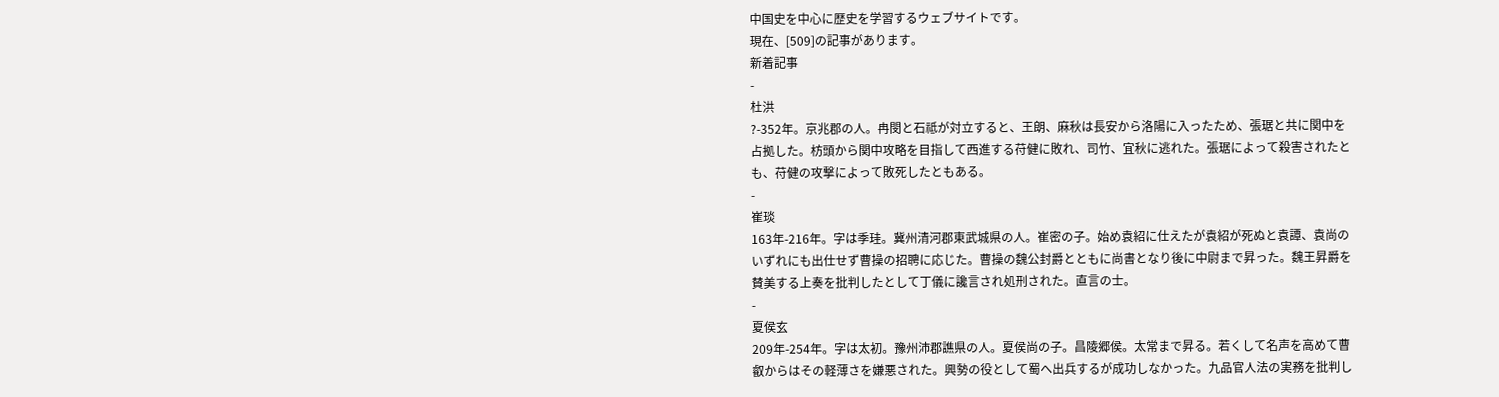中国史を中心に歴史を学習するウェブサイトです。
現在、[509]の記事があります。
新着記事
-
杜洪
?-352年。京兆郡の人。冉閔と石祗が対立すると、王朗、麻秋は長安から洛陽に入ったため、張琚と共に関中を占拠した。枋頭から関中攻略を目指して西進する苻健に敗れ、司竹、宜秋に逃れた。張琚によって殺害されたとも、苻健の攻撃によって敗死したともある。
-
崔琰
163年-216年。字は季珪。冀州清河郡東武城県の人。崔密の子。始め袁紹に仕えたが袁紹が死ぬと袁譚、袁尚のいずれにも出仕せず曹操の招聘に応じた。曹操の魏公封爵とともに尚書となり後に中尉まで昇った。魏王昇爵を賛美する上奏を批判したとして丁儀に讒言され処刑された。直言の士。
-
夏侯玄
209年-254年。字は太初。豫州沛郡譙県の人。夏侯尚の子。昌陵郷侯。太常まで昇る。若くして名声を高めて曹叡からはその軽薄さを嫌悪された。興勢の役として蜀へ出兵するが成功しなかった。九品官人法の実務を批判し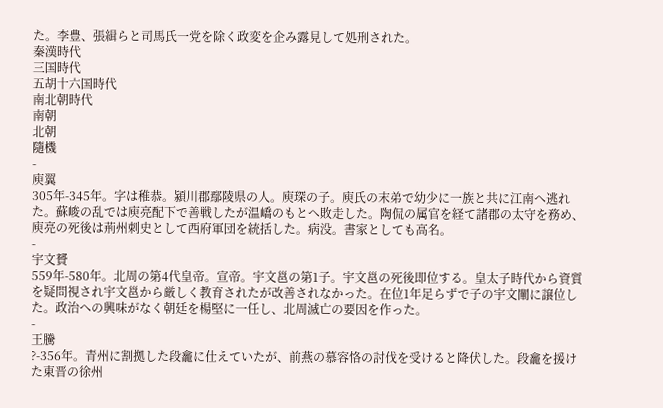た。李豊、張緝らと司馬氏一党を除く政変を企み露見して処刑された。
秦漢時代
三国時代
五胡十六国時代
南北朝時代
南朝
北朝
隨機
-
庾翼
305年-345年。字は稚恭。潁川郡鄢陵県の人。庾琛の子。庾氏の末弟で幼少に一族と共に江南へ逃れた。蘇峻の乱では庾亮配下で善戦したが温嶠のもとへ敗走した。陶侃の属官を経て諸郡の太守を務め、庾亮の死後は荊州刺史として西府軍団を統括した。病没。書家としても高名。
-
宇文贇
559年-580年。北周の第4代皇帝。宣帝。宇文邕の第1子。宇文邕の死後即位する。皇太子時代から資質を疑問視され宇文邕から厳しく教育されたが改善されなかった。在位1年足らずで子の宇文闡に譲位した。政治への興味がなく朝廷を楊堅に一任し、北周滅亡の要因を作った。
-
王騰
?-356年。青州に割拠した段龕に仕えていたが、前燕の慕容恪の討伐を受けると降伏した。段龕を援けた東晋の徐州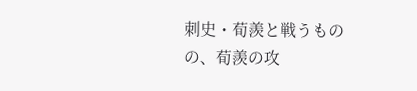刺史・荀羨と戦うものの、荀羨の攻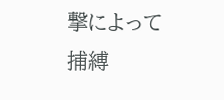撃によって捕縛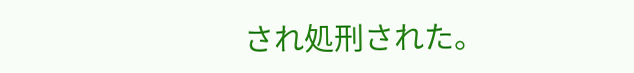され処刑された。